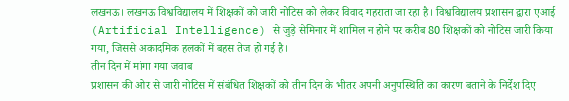लखनऊ। लखनऊ विश्वविद्यालय में शिक्षकों को जारी नोटिस को लेकर विवाद गहराता जा रहा है। विश्वविद्यालय प्रशासन द्वारा एआई (Artificial Intelligence) से जुड़े सेमिनार में शामिल न होने पर करीब 80 शिक्षकों को नोटिस जारी किया गया, जिससे अकादमिक हलकों में बहस तेज हो गई है।
तीन दिन में मांगा गया जवाब
प्रशासन की ओर से जारी नोटिस में संबंधित शिक्षकों को तीन दिन के भीतर अपनी अनुपस्थिति का कारण बताने के निर्देश दिए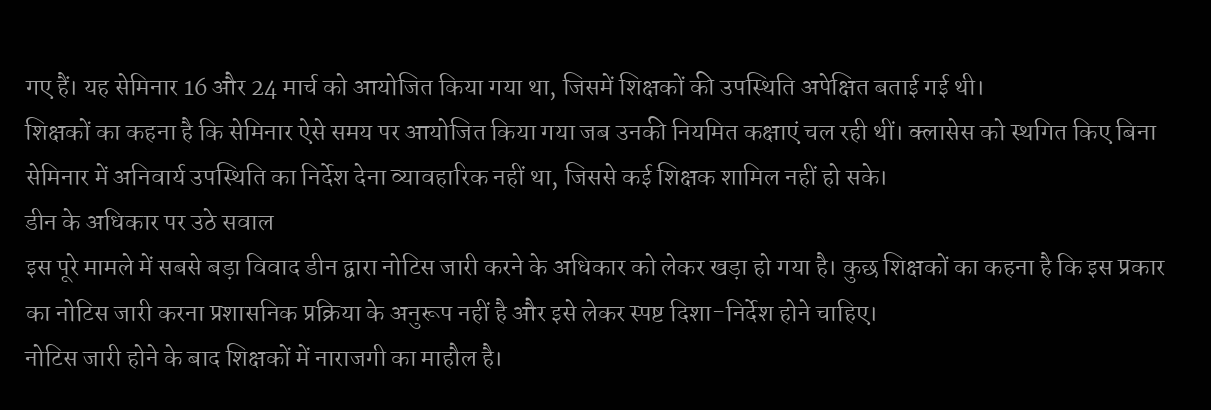गए हैं। यह सेमिनार 16 और 24 मार्च को आयोजित किया गया था, जिसमें शिक्षकों की उपस्थिति अपेक्षित बताई गई थी।
शिक्षकों का कहना है कि सेमिनार ऐसे समय पर आयोजित किया गया जब उनकी नियमित कक्षाएं चल रही थीं। क्लासेस को स्थगित किए बिना सेमिनार में अनिवार्य उपस्थिति का निर्देश देना व्यावहारिक नहीं था, जिससे कई शिक्षक शामिल नहीं हो सके।
डीन के अधिकार पर उठे सवाल
इस पूरे मामले में सबसे बड़ा विवाद डीन द्वारा नोटिस जारी करने के अधिकार को लेकर खड़ा हो गया है। कुछ शिक्षकों का कहना है कि इस प्रकार का नोटिस जारी करना प्रशासनिक प्रक्रिया के अनुरूप नहीं है और इसे लेकर स्पष्ट दिशा-निर्देश होने चाहिए।
नोटिस जारी होने के बाद शिक्षकों में नाराजगी का माहौल है।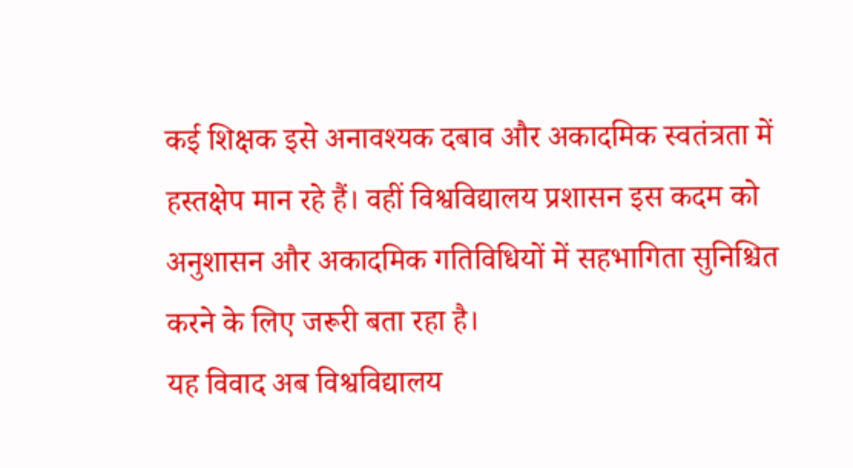कई शिक्षक इसे अनावश्यक दबाव और अकादमिक स्वतंत्रता में हस्तक्षेप मान रहे हैं। वहीं विश्वविद्यालय प्रशासन इस कदम को अनुशासन और अकादमिक गतिविधियों में सहभागिता सुनिश्चित करने के लिए जरूरी बता रहा है।
यह विवाद अब विश्वविद्यालय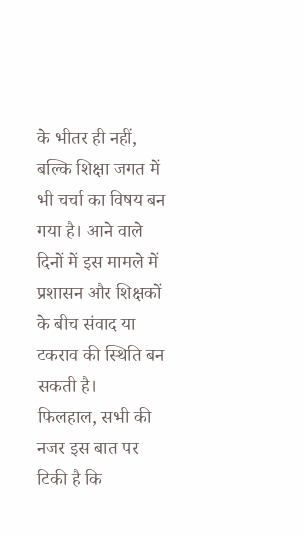के भीतर ही नहीं, बल्कि शिक्षा जगत में भी चर्चा का विषय बन गया है। आने वाले दिनों में इस मामले में प्रशासन और शिक्षकों के बीच संवाद या टकराव की स्थिति बन सकती है।
फिलहाल, सभी की नजर इस बात पर टिकी है कि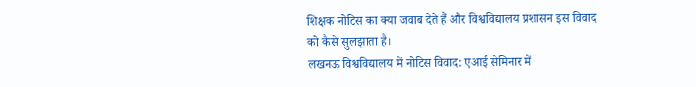शिक्षक नोटिस का क्या जवाब देते हैं और विश्वविद्यालय प्रशासन इस विवाद को कैसे सुलझाता है।
लखनऊ विश्वविद्यालय में नोटिस विवाद: एआई सेमिनार में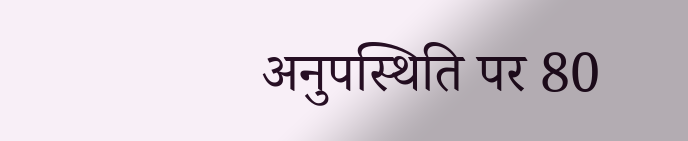अनुपस्थिति पर 80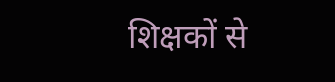शिक्षकों से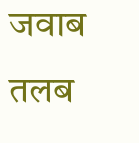जवाब तलब